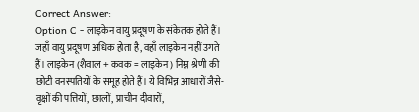Correct Answer:
Option C - लाइकेन वायु प्रदूषण के संकेतक होते हैं। जहाँ वायु प्रदूषण अधिक होता है, वहाँ लाइकेन नहीं उगते हैं। लाइकेन (शैवाल + कवक = लाइकेन) निम्न श्रेणी की छोटी वनस्पतियों के समूह होते हैं। ये विभिन्न आधारों जैसे- वृक्षों की पत्तियों, छालों, प्राचीन दीवारों,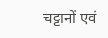चट्टानों एवं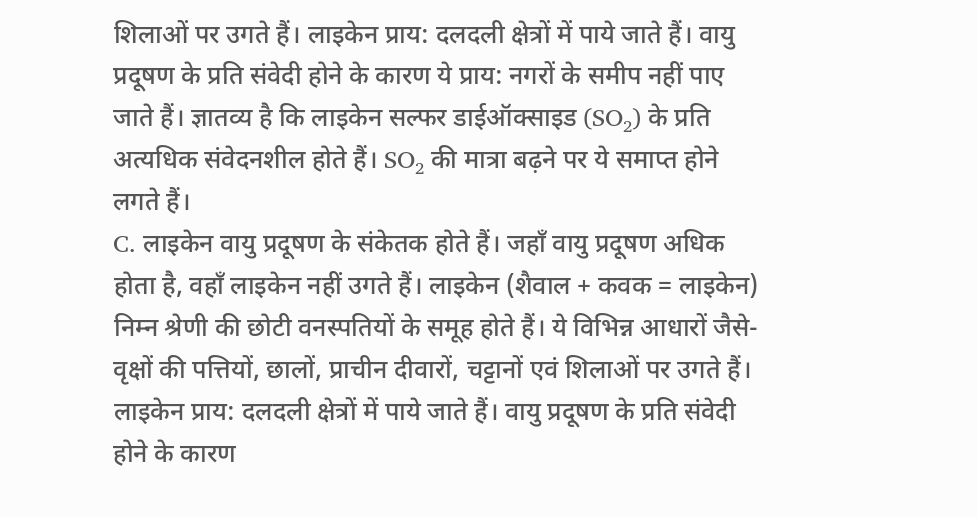शिलाओं पर उगते हैं। लाइकेन प्राय: दलदली क्षेत्रों में पाये जाते हैं। वायु प्रदूषण के प्रति संवेदी होने के कारण ये प्राय: नगरों के समीप नहीं पाए जाते हैं। ज्ञातव्य है कि लाइकेन सल्फर डाईऑक्साइड (SO₂) के प्रति अत्यधिक संवेदनशील होते हैं। SO₂ की मात्रा बढ़ने पर ये समाप्त होने लगते हैं।
C. लाइकेन वायु प्रदूषण के संकेतक होते हैं। जहाँ वायु प्रदूषण अधिक होता है, वहाँ लाइकेन नहीं उगते हैं। लाइकेन (शैवाल + कवक = लाइकेन) निम्न श्रेणी की छोटी वनस्पतियों के समूह होते हैं। ये विभिन्न आधारों जैसे- वृक्षों की पत्तियों, छालों, प्राचीन दीवारों, चट्टानों एवं शिलाओं पर उगते हैं। लाइकेन प्राय: दलदली क्षेत्रों में पाये जाते हैं। वायु प्रदूषण के प्रति संवेदी होने के कारण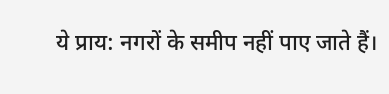ये प्राय: नगरों के समीप नहीं पाए जाते हैं।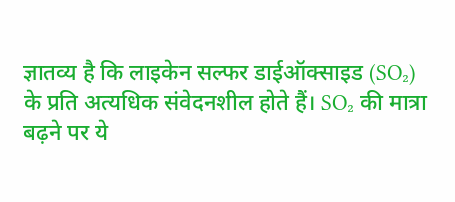ज्ञातव्य है कि लाइकेन सल्फर डाईऑक्साइड (SO₂) के प्रति अत्यधिक संवेदनशील होते हैं। SO₂ की मात्रा बढ़ने पर ये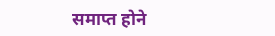समाप्त होने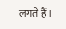लगते हैं।